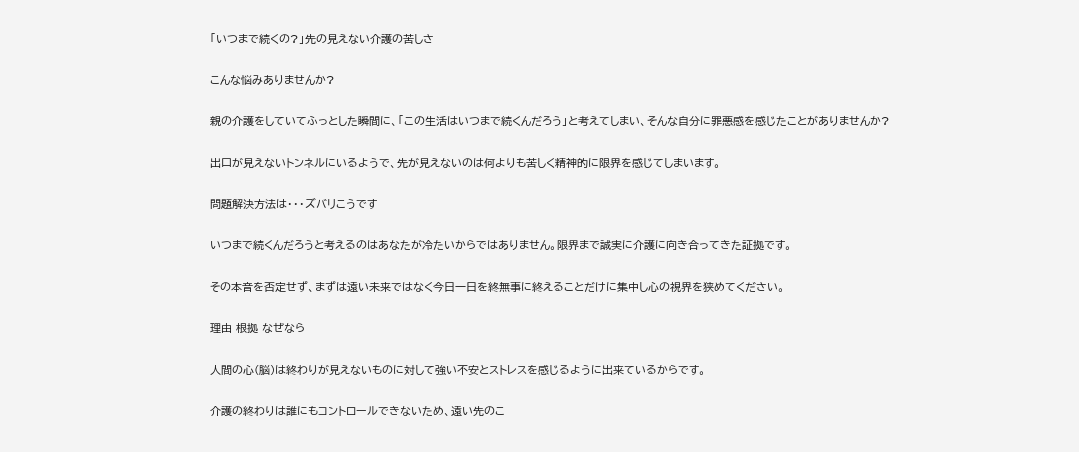「いつまで続くの?」先の見えない介護の苦しさ

こんな悩みありませんか?

親の介護をしていてふっとした瞬間に、「この生活はいつまで続くんだろう」と考えてしまい、そんな自分に罪悪感を感じたことがありませんか?

出口が見えないトンネルにいるようで、先が見えないのは何よりも苦しく精神的に限界を感じてしまいます。

問題解決方法は・・・ズバリこうです

いつまで続くんだろうと考えるのはあなたが冷たいからではありません。限界まで誠実に介護に向き合ってきた証拠です。

その本音を否定せず、まずは遠い未来ではなく今日一日を終無事に終えることだけに集中し心の視界を狭めてください。

理由 根拠 なぜなら

人間の心(脳)は終わりが見えないものに対して強い不安とストレスを感じるように出来ているからです。

介護の終わりは誰にもコントロールできないため、遠い先のこ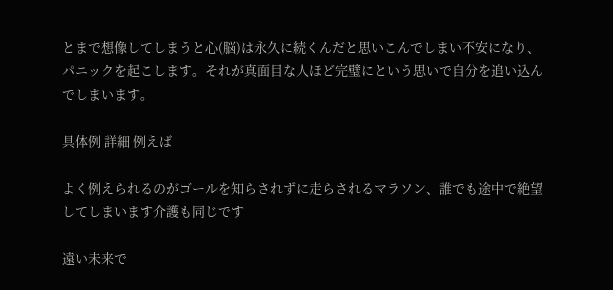とまで想像してしまうと心(脳)は永久に続くんだと思いこんでしまい不安になり、パニックを起こします。それが真面目な人ほど完璧にという思いで自分を追い込んでしまいます。

具体例 詳細 例えば

よく例えられるのがゴールを知らされずに走らされるマラソン、誰でも途中で絶望してしまいます介護も同じです

遠い未来で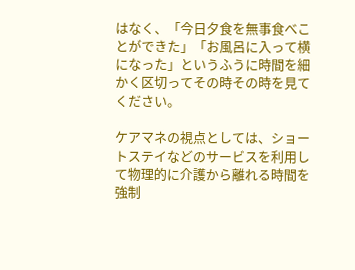はなく、「今日夕食を無事食べことができた」「お風呂に入って横になった」というふうに時間を細かく区切ってその時その時を見てください。

ケアマネの視点としては、ショートステイなどのサービスを利用して物理的に介護から離れる時間を強制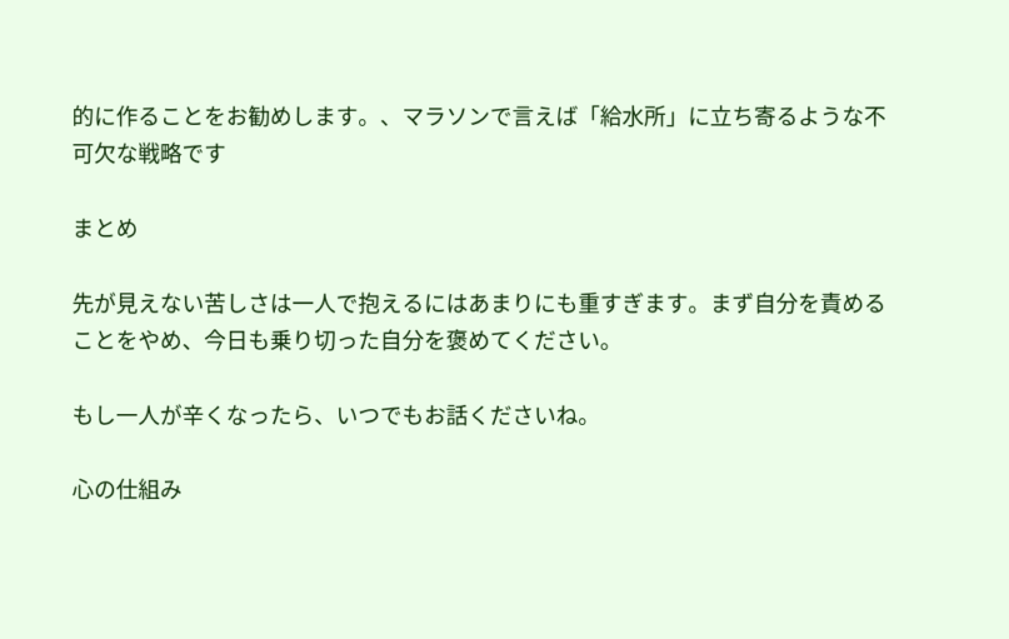的に作ることをお勧めします。、マラソンで言えば「給水所」に立ち寄るような不可欠な戦略です

まとめ

先が見えない苦しさは一人で抱えるにはあまりにも重すぎます。まず自分を責めることをやめ、今日も乗り切った自分を褒めてください。

もし一人が辛くなったら、いつでもお話くださいね。

心の仕組み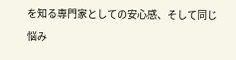を知る専門家としての安心感、そして同じ悩み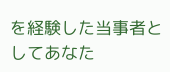を経験した当事者としてあなた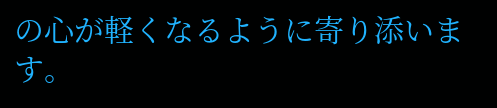の心が軽くなるように寄り添います。